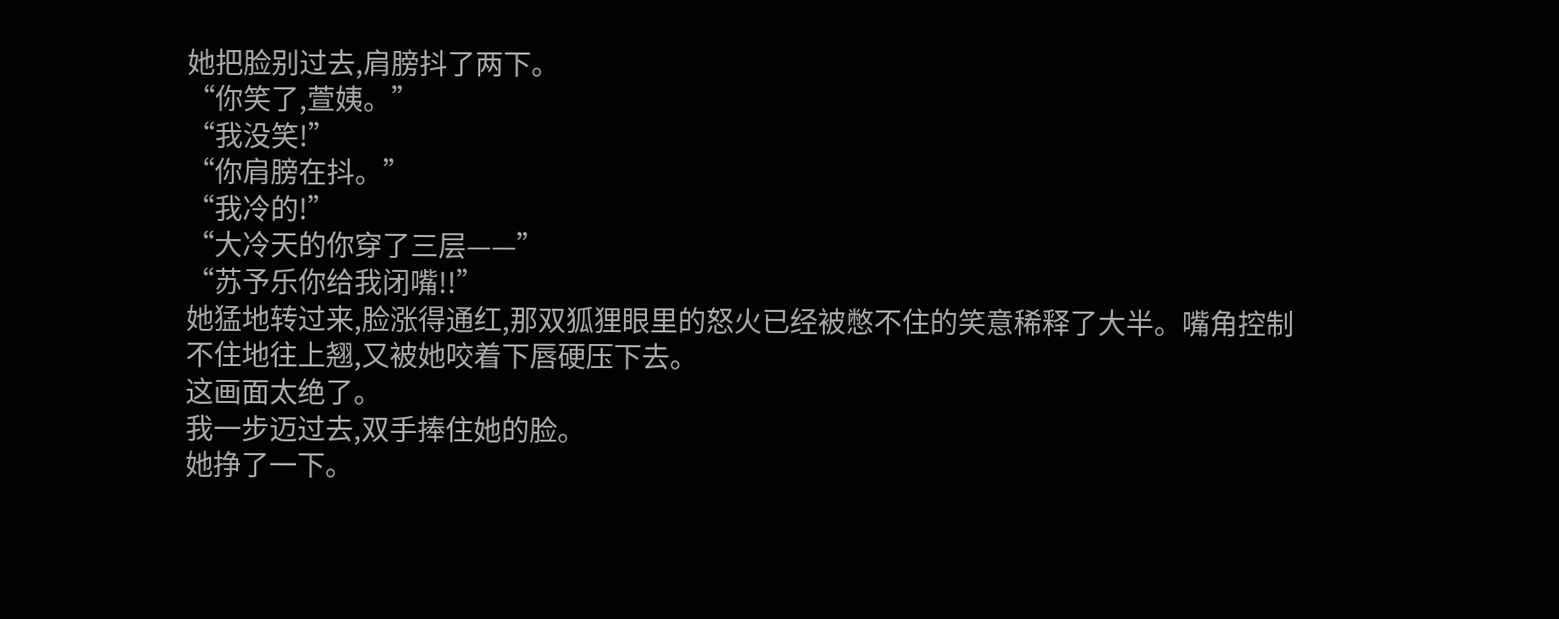她把脸别过去,肩膀抖了两下。
“你笑了,萱姨。”
“我没笑!”
“你肩膀在抖。”
“我冷的!”
“大冷天的你穿了三层——”
“苏予乐你给我闭嘴!!”
她猛地转过来,脸涨得通红,那双狐狸眼里的怒火已经被憋不住的笑意稀释了大半。嘴角控制不住地往上翘,又被她咬着下唇硬压下去。
这画面太绝了。
我一步迈过去,双手捧住她的脸。
她挣了一下。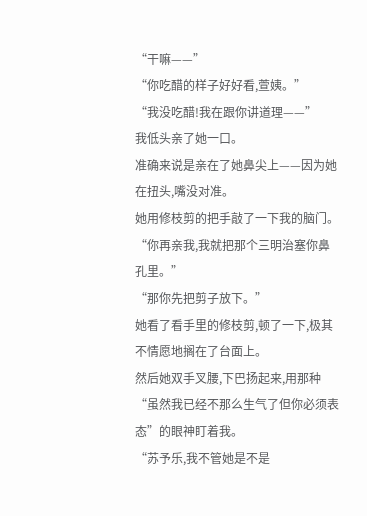“干嘛——”
“你吃醋的样子好好看,萱姨。”
“我没吃醋!我在跟你讲道理——”
我低头亲了她一口。
准确来说是亲在了她鼻尖上——因为她在扭头,嘴没对准。
她用修枝剪的把手敲了一下我的脑门。
“你再亲我,我就把那个三明治塞你鼻孔里。”
“那你先把剪子放下。”
她看了看手里的修枝剪,顿了一下,极其不情愿地搁在了台面上。
然后她双手叉腰,下巴扬起来,用那种“虽然我已经不那么生气了但你必须表态”的眼神盯着我。
“苏予乐,我不管她是不是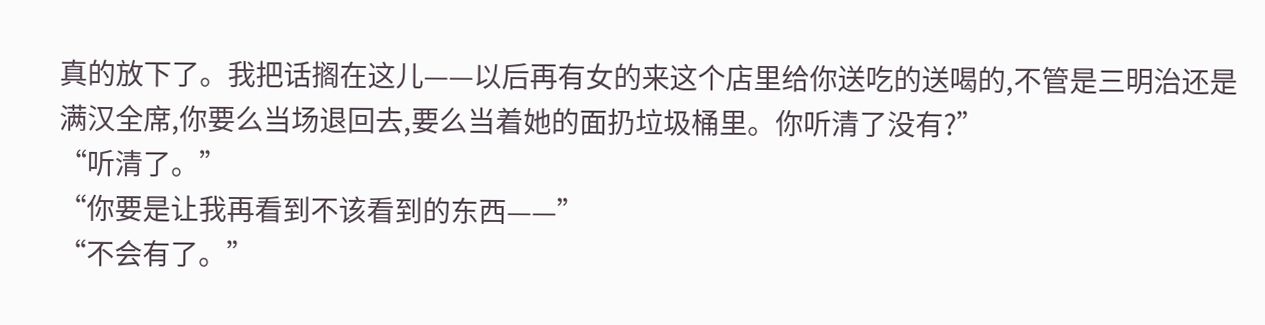真的放下了。我把话搁在这儿——以后再有女的来这个店里给你送吃的送喝的,不管是三明治还是满汉全席,你要么当场退回去,要么当着她的面扔垃圾桶里。你听清了没有?”
“听清了。”
“你要是让我再看到不该看到的东西——”
“不会有了。”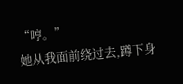“哼。”
她从我面前绕过去,蹲下身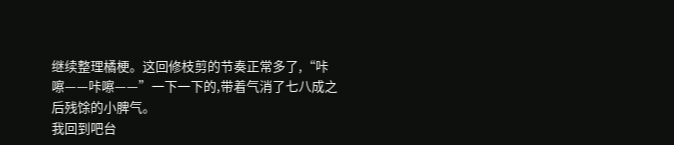继续整理橘梗。这回修枝剪的节奏正常多了,“咔嚓——咔嚓——”一下一下的,带着气消了七八成之后残馀的小脾气。
我回到吧台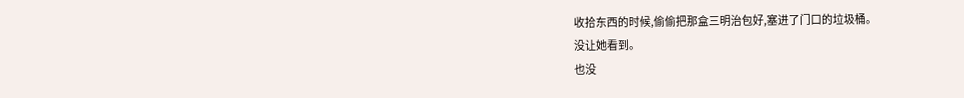收拾东西的时候,偷偷把那盒三明治包好,塞进了门口的垃圾桶。
没让她看到。
也没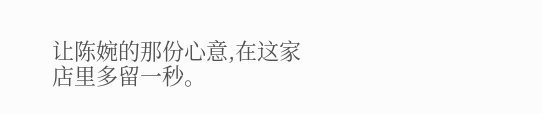让陈婉的那份心意,在这家店里多留一秒。